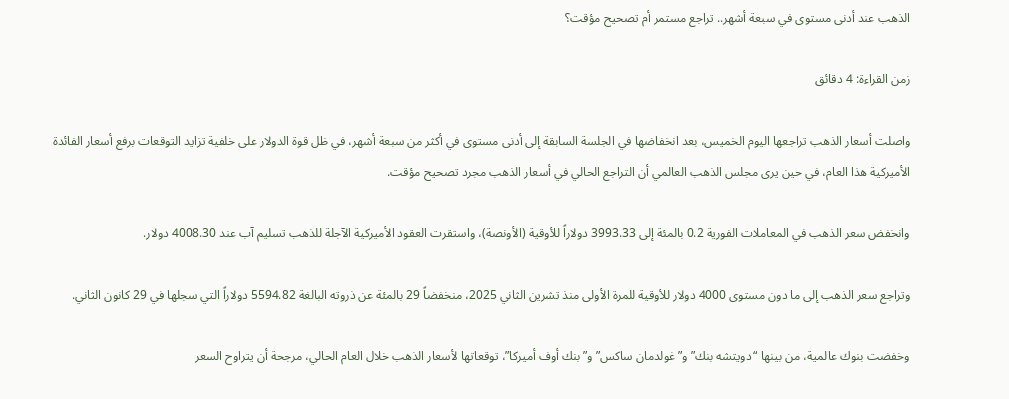الذهب عند أدنى مستوى في سبعة أشهر.. تراجع مستمر أم تصحيح مؤقت؟

زمن القراءة: 4 دقائق

واصلت أسعار الذهب تراجعها اليوم الخميس، بعد انخفاضها في الجلسة السابقة إلى أدنى مستوى في أكثر من سبعة أشهر، في ظل قوة الدولار على خلفية تزايد التوقعات برفع أسعار الفائدة الأميركية هذا العام، في حين يرى مجلس الذهب العالمي أن التراجع الحالي في أسعار الذهب مجرد تصحيح مؤقت.

وانخفض سعر الذهب في المعاملات الفورية 0.2 بالمئة إلى 3993.33 دولاراً للأوقية (الأونصة)، واستقرت العقود الأميركية الآجلة للذهب تسليم آب عند 4008.30 دولار.

وتراجع سعر الذهب إلى ما دون مستوى 4000 دولار للأوقية للمرة الأولى منذ تشرين الثاني 2025، منخفضاً 29 بالمئة عن ذروته البالغة 5594.82 دولاراً التي سجلها في 29 كانون الثاني.

وخفضت بنوك عالمية، من بينها “دويتشه بنك” و”غولدمان ساكس” و”بنك أوف أميركا”، توقعاتها لأسعار الذهب خلال العام الحالي، مرجحة أن يتراوح السعر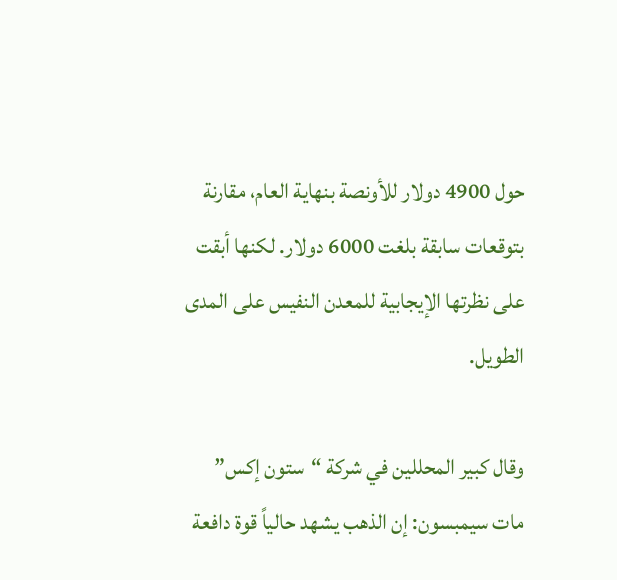حول 4900 دولار للأونصة بنهاية العام، مقارنة بتوقعات سابقة بلغت 6000 دولار. لكنها أبقت على نظرتها الإيجابية للمعدن النفيس على المدى الطويل.

وقال كبير المحللين في شركة “ستون إكس” مات سيمبسون: إن الذهب يشهد حالياً قوة دافعة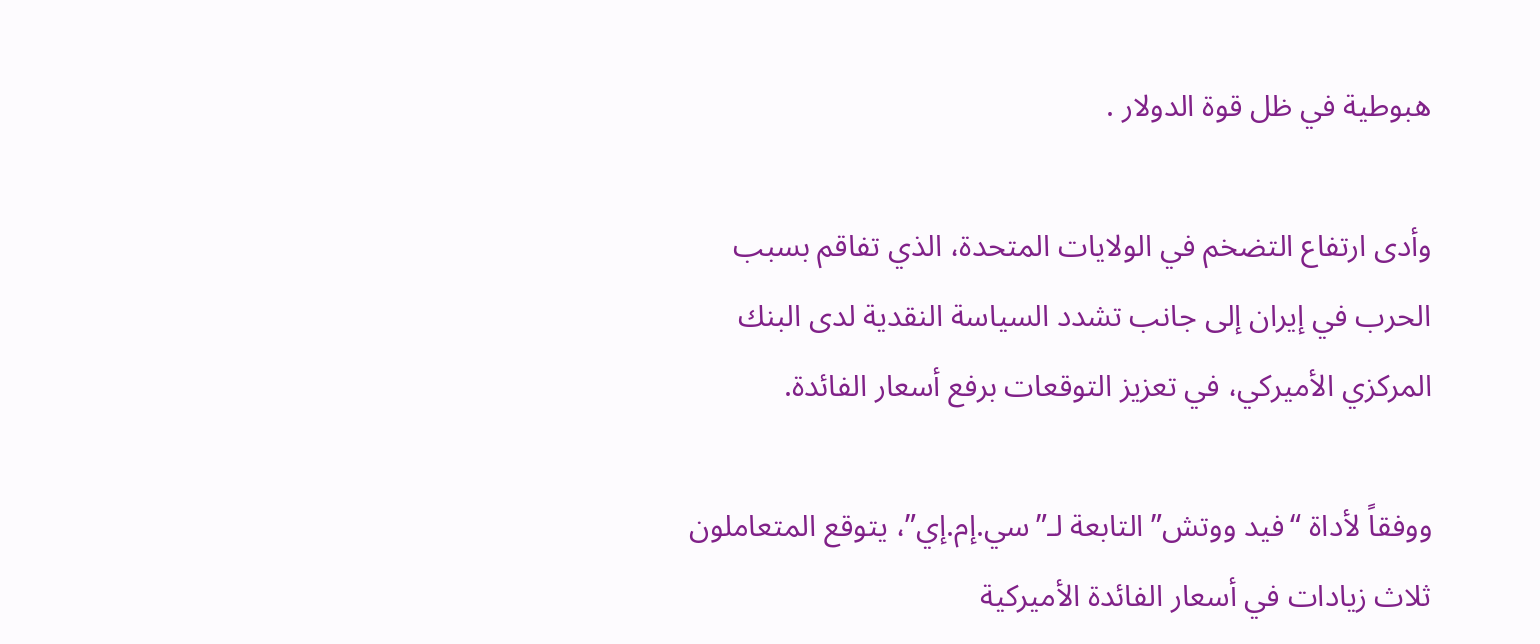هبوطية في ظل قوة الدولار .

وأدى ارتفاع التضخم في الولايات المتحدة، الذي تفاقم بسبب الحرب في إيران إلى جانب تشدد السياسة النقدية لدى البنك المركزي الأميركي، في تعزيز التوقعات برفع أسعار الفائدة.

ووفقاً لأداة “فيد ووتش” التابعة لـ”سي.إم.إي”، يتوقع المتعاملون ثلاث زيادات في أسعار الفائدة الأميركية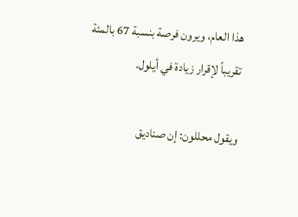هذا العام، ويرون فرصة بنسبة 67 بالمئة تقريباً لإقرار زيادة في أيلول.

ويقول محللون: إن صناديق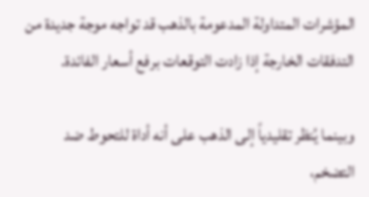المؤشرات المتداولة المدعومة بالذهب قد تواجه موجة جديدة من التدفقات الخارجة إذا زادت التوقعات برفع أسعار الفائدة.

وبينما يُنظر تقليدياً إلى الذهب على أنه أداة للتحوط ضد التضخم،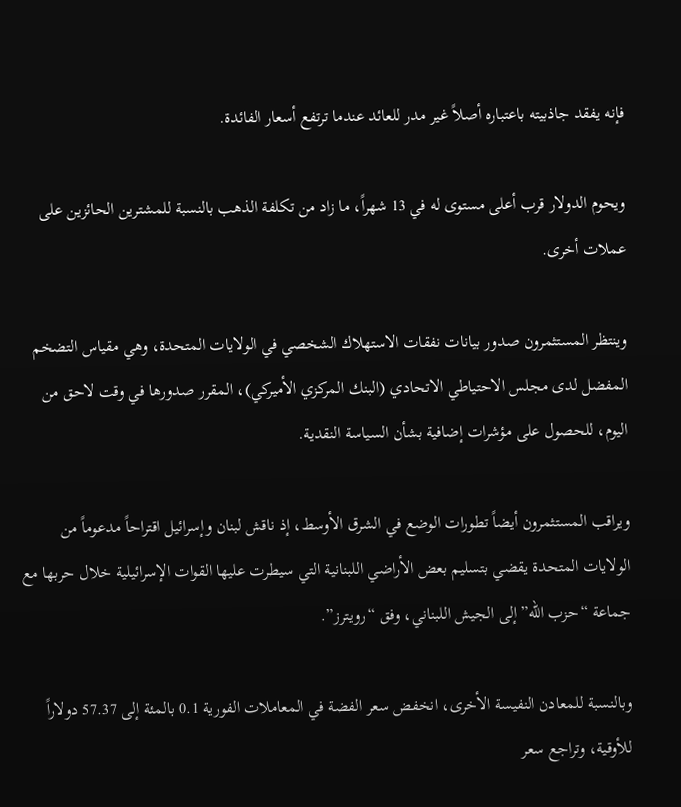فإنه يفقد جاذبيته باعتباره أصلاً غير مدر للعائد عندما ترتفع أسعار الفائدة.

ويحوم الدولار قرب أعلى مستوى له في 13 شهراً، ما زاد من تكلفة الذهب بالنسبة للمشترين الحائزين على عملات أخرى.

وينتظر المستثمرون صدور بيانات نفقات الاستهلاك الشخصي في الولايات المتحدة، وهي مقياس التضخم المفضل لدى مجلس الاحتياطي الاتحادي (البنك المركزي الأميركي)، المقرر صدورها في وقت لاحق من اليوم، للحصول على مؤشرات إضافية بشأن السياسة النقدية.

ويراقب المستثمرون أيضاً تطورات الوضع في الشرق الأوسط، إذ ناقش لبنان وإسرائيل اقتراحاً مدعوماً من الولايات المتحدة يقضي بتسليم بعض الأراضي اللبنانية التي سيطرت عليها القوات الإسرائيلية خلال حربها مع جماعة “حزب الله” إلى الجيش اللبناني، وفق “رويترز”.

وبالنسبة للمعادن النفيسة الأخرى، انخفض سعر الفضة في المعاملات الفورية 0.1 بالمئة إلى 57.37 دولاراً للأوقية، وتراجع سعر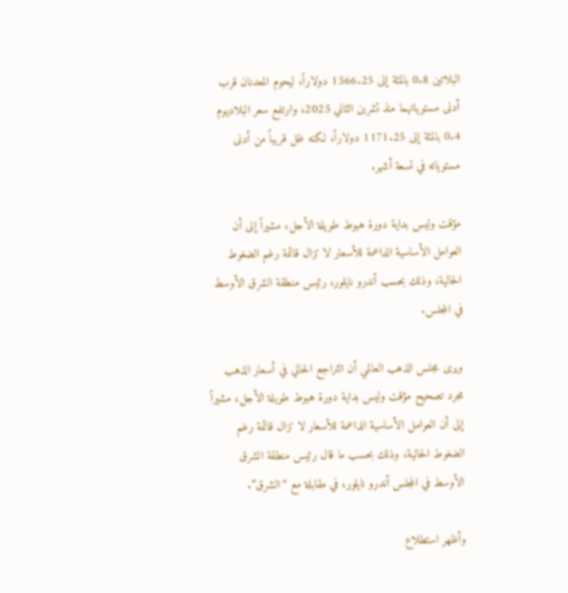البلاتين 0.8 بالمئة إلى 1566.25 دولاراً، ليحوم المعدنان قرب أدنى مستوياتهما منذ تشرين الثاني 2025، وارتفع سعر البلاديوم 0.4 بالمئة إلى 1171.25 دولاراً، لكنه ظل قريباً من أدنى مستوياته في تسعة أشهر.

مؤقت وليس بداية دورة هبوط طويلة الأجل، مشيراً إلى أن العوامل الأساسية الداعمة للأسعار لا تزال قائمة رغم الضغوط الحالية، وذلك بحسب أندرو نايلور، رئيس منطقة الشرق الأوسط في المجلس.

ويرى مجلس الذهب العالمي أن التراجع الحالي في أسعار الذهب مجرد تصحيح مؤقت وليس بداية دورة هبوط طويلة الأجل، مشيراً إلى أن العوامل الأساسية الداعمة للأسعار لا تزال قائمة رغم الضغوط الحالية، وذلك بحسب ما قال رئيس منطقة الشرق الأوسط في المجلس أندرو نايلور، في مقابلة مع “الشرق”.

وأظهر استطلاع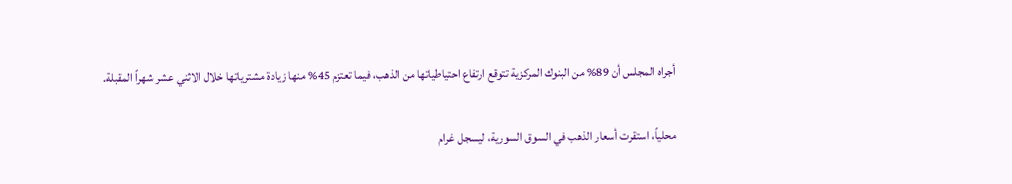أجراه المجلس أن 89% من البنوك المركزية تتوقع ارتفاع احتياطياتها من الذهب، فيما تعتزم 45% منها زيادة مشترياتها خلال الاثني عشر شهراً المقبلة.

محلياً، استقرت أسعار الذهب في السوق السورية، ليسجل غرام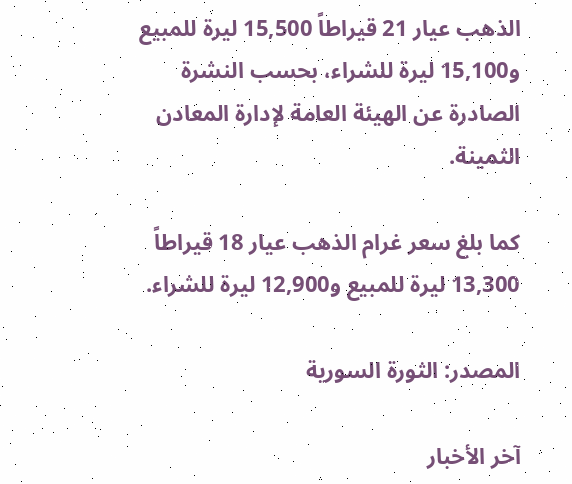الذهب عيار 21 قيراطاً 15,500 ليرة للمبيع و15,100 ليرة للشراء، بحسب النشرة الصادرة عن الهيئة العامة لإدارة المعادن الثمينة.

كما بلغ سعر غرام الذهب عيار 18 قيراطاً 13,300 ليرة للمبيع و12,900 ليرة للشراء.

المصدر: الثورة السورية

آخر الأخبار